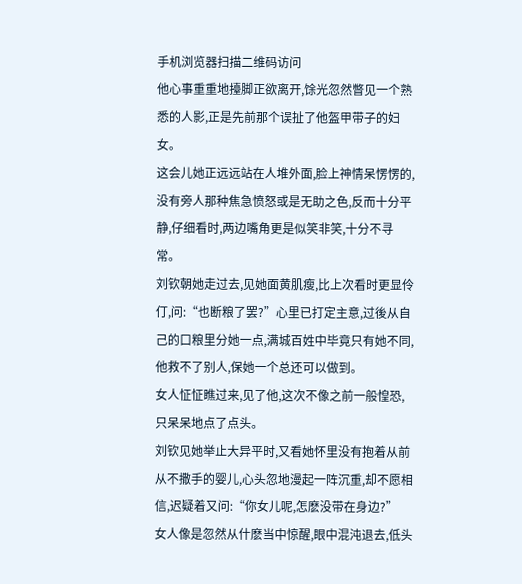手机浏览器扫描二维码访问
他心事重重地擡脚正欲离开,馀光忽然瞥见一个熟悉的人影,正是先前那个误扯了他盔甲带子的妇女。
这会儿她正远远站在人堆外面,脸上神情呆愣愣的,没有旁人那种焦急愤怒或是无助之色,反而十分平静,仔细看时,两边嘴角更是似笑非笑,十分不寻常。
刘钦朝她走过去,见她面黄肌瘦,比上次看时更显伶仃,问:“也断粮了罢?”心里已打定主意,过後从自己的口粮里分她一点,满城百姓中毕竟只有她不同,他救不了别人,保她一个总还可以做到。
女人怔怔瞧过来,见了他,这次不像之前一般惶恐,只呆呆地点了点头。
刘钦见她举止大异平时,又看她怀里没有抱着从前从不撒手的婴儿,心头忽地漫起一阵沉重,却不愿相信,迟疑着又问:“你女儿呢,怎麽没带在身边?”
女人像是忽然从什麽当中惊醒,眼中混沌退去,低头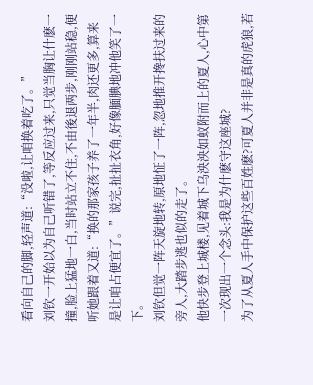看向自己的脚,轻声道:“没啦,让咱换着吃了。”
刘钦一开始以为自己听错了,等反应过来,只觉当胸让什麽一撞,脸上猛地一白,当时站立不住,不由後退两步,刚刚站稳,便听她跟着又道:“换的那家孩子养了一年半,肉还更多,算来是让咱占便宜了。”说完,扯扯衣角,好像腼腆地冲他笑了一下。
刘钦但觉一阵天旋地转,原地怔了一阵,忽地推开搀扶过来的旁人,大踏步逃也似的走了。
他快步登上城楼,见着城下乌泱泱如蚁附而上的夏人,心中第一次现出一个念头:我是为什麽守这座城?
为了从夏人手中保护这些百姓麽?可夏人并非是真的虎狼,若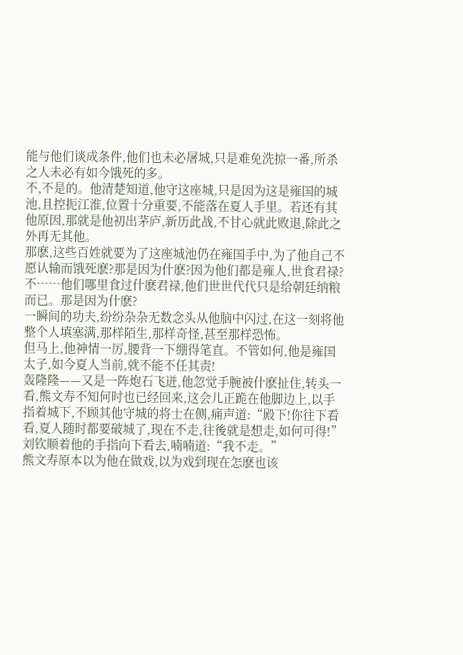能与他们谈成条件,他们也未必屠城,只是难免洗掠一番,所杀之人未必有如今饿死的多。
不,不是的。他清楚知道,他守这座城,只是因为这是雍国的城池,且控扼江淮,位置十分重要,不能落在夏人手里。若还有其他原因,那就是他初出茅庐,新历此战,不甘心就此败退,除此之外再无其他。
那麽,这些百姓就要为了这座城池仍在雍国手中,为了他自己不愿认输而饿死麽?那是因为什麽?因为他们都是雍人,世食君禄?不……他们哪里食过什麽君禄,他们世世代代只是给朝廷纳粮而已。那是因为什麽?
一瞬间的功夫,纷纷杂杂无数念头从他脑中闪过,在这一刻将他整个人填塞满,那样陌生,那样奇怪,甚至那样恐怖。
但马上,他神情一厉,腰背一下绷得笔直。不管如何,他是雍国太子,如今夏人当前,就不能不任其责!
轰隆隆——又是一阵炮石飞迸,他忽觉手腕被什麽扯住,转头一看,熊文寿不知何时也已经回来,这会儿正跪在他脚边上,以手指着城下,不顾其他守城的将士在侧,痛声道:“殿下!你往下看看,夏人随时都要破城了,现在不走,往後就是想走,如何可得!”
刘钦顺着他的手指向下看去,喃喃道:“我不走。”
熊文寿原本以为他在做戏,以为戏到现在怎麽也该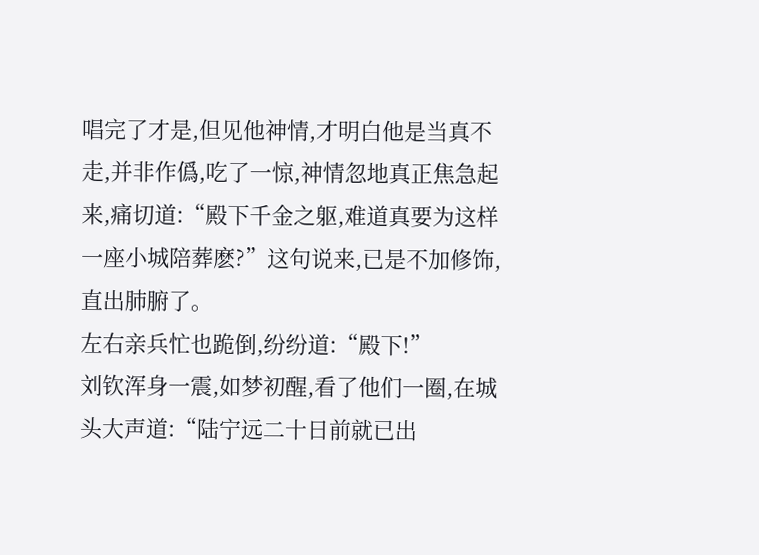唱完了才是,但见他神情,才明白他是当真不走,并非作僞,吃了一惊,神情忽地真正焦急起来,痛切道:“殿下千金之躯,难道真要为这样一座小城陪葬麽?”这句说来,已是不加修饰,直出肺腑了。
左右亲兵忙也跪倒,纷纷道:“殿下!”
刘钦浑身一震,如梦初醒,看了他们一圈,在城头大声道:“陆宁远二十日前就已出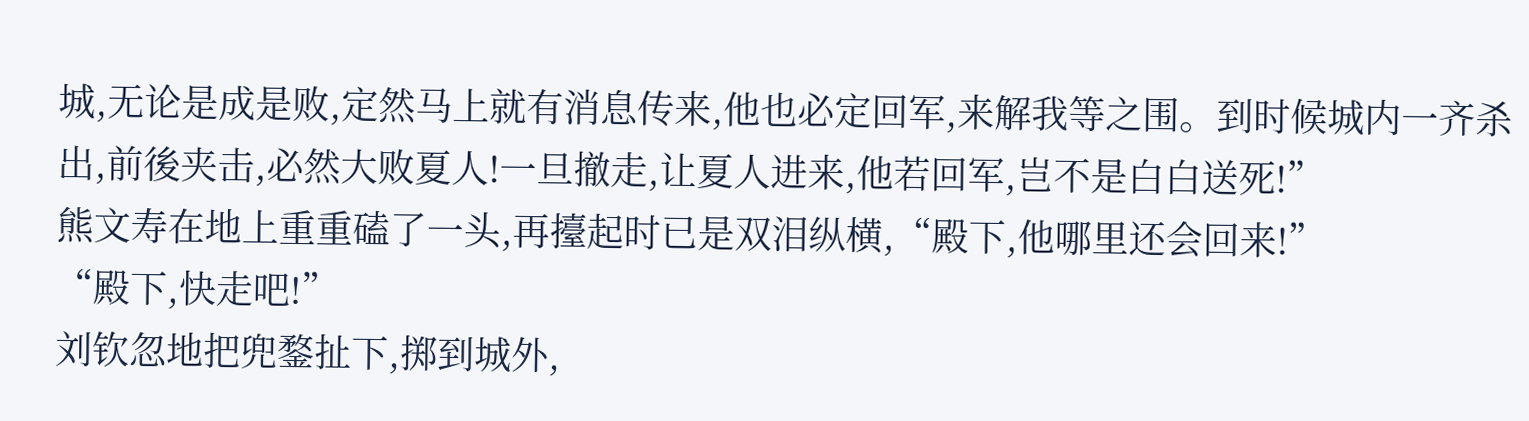城,无论是成是败,定然马上就有消息传来,他也必定回军,来解我等之围。到时候城内一齐杀出,前後夹击,必然大败夏人!一旦撤走,让夏人进来,他若回军,岂不是白白送死!”
熊文寿在地上重重磕了一头,再擡起时已是双泪纵横,“殿下,他哪里还会回来!”
“殿下,快走吧!”
刘钦忽地把兜鍪扯下,掷到城外,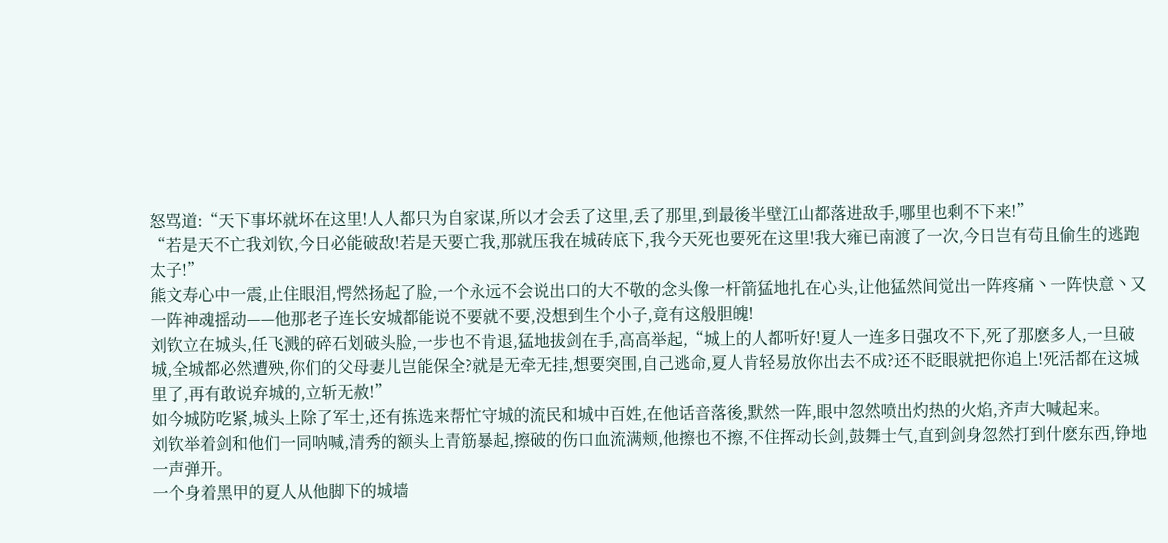怒骂道:“天下事坏就坏在这里!人人都只为自家谋,所以才会丢了这里,丢了那里,到最後半壁江山都落进敌手,哪里也剩不下来!”
“若是天不亡我刘钦,今日必能破敌!若是天要亡我,那就压我在城砖底下,我今天死也要死在这里!我大雍已南渡了一次,今日岂有茍且偷生的逃跑太子!”
熊文寿心中一震,止住眼泪,愕然扬起了脸,一个永远不会说出口的大不敬的念头像一杆箭猛地扎在心头,让他猛然间觉出一阵疼痛丶一阵快意丶又一阵神魂摇动——他那老子连长安城都能说不要就不要,没想到生个小子,竟有这般胆魄!
刘钦立在城头,任飞溅的碎石划破头脸,一步也不肯退,猛地拔剑在手,高高举起,“城上的人都听好!夏人一连多日强攻不下,死了那麽多人,一旦破城,全城都必然遭殃,你们的父母妻儿岂能保全?就是无牵无挂,想要突围,自己逃命,夏人肯轻易放你出去不成?还不眨眼就把你追上!死活都在这城里了,再有敢说弃城的,立斩无赦!”
如今城防吃紧,城头上除了军士,还有拣选来帮忙守城的流民和城中百姓,在他话音落後,默然一阵,眼中忽然喷出灼热的火焰,齐声大喊起来。
刘钦举着剑和他们一同呐喊,清秀的额头上青筋暴起,擦破的伤口血流满颊,他擦也不擦,不住挥动长剑,鼓舞士气,直到剑身忽然打到什麽东西,铮地一声弹开。
一个身着黑甲的夏人从他脚下的城墙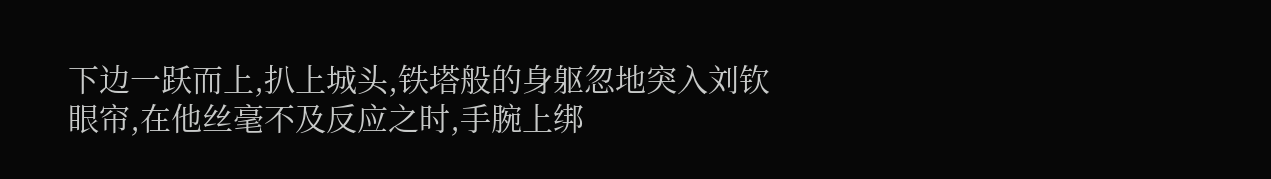下边一跃而上,扒上城头,铁塔般的身躯忽地突入刘钦眼帘,在他丝毫不及反应之时,手腕上绑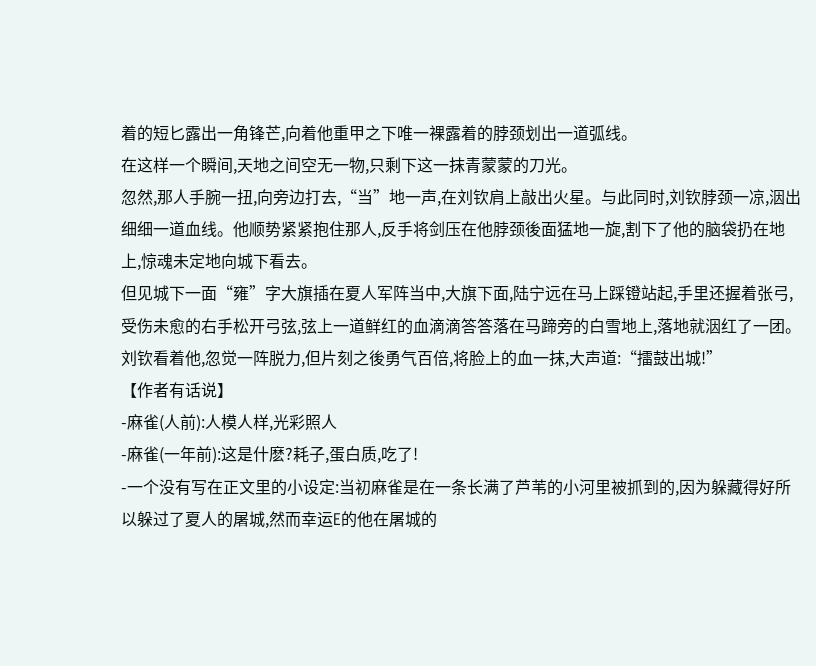着的短匕露出一角锋芒,向着他重甲之下唯一裸露着的脖颈划出一道弧线。
在这样一个瞬间,天地之间空无一物,只剩下这一抹青蒙蒙的刀光。
忽然,那人手腕一扭,向旁边打去,“当”地一声,在刘钦肩上敲出火星。与此同时,刘钦脖颈一凉,洇出细细一道血线。他顺势紧紧抱住那人,反手将剑压在他脖颈後面猛地一旋,割下了他的脑袋扔在地上,惊魂未定地向城下看去。
但见城下一面“雍”字大旗插在夏人军阵当中,大旗下面,陆宁远在马上踩镫站起,手里还握着张弓,受伤未愈的右手松开弓弦,弦上一道鲜红的血滴滴答答落在马蹄旁的白雪地上,落地就洇红了一团。
刘钦看着他,忽觉一阵脱力,但片刻之後勇气百倍,将脸上的血一抹,大声道:“擂鼓出城!”
【作者有话说】
-麻雀(人前):人模人样,光彩照人
-麻雀(一年前):这是什麽?耗子,蛋白质,吃了!
-一个没有写在正文里的小设定:当初麻雀是在一条长满了芦苇的小河里被抓到的,因为躲藏得好所以躲过了夏人的屠城,然而幸运E的他在屠城的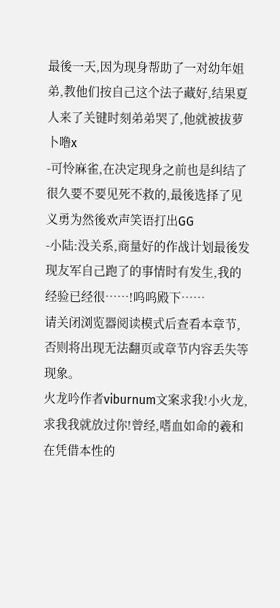最後一天,因为现身帮助了一对幼年姐弟,教他们按自己这个法子藏好,结果夏人来了关键时刻弟弟哭了,他就被拔萝卜噜x
-可怜麻雀,在决定现身之前也是纠结了很久要不要见死不救的,最後选择了见义勇为然後欢声笑语打出GG
-小陆:没关系,商量好的作战计划最後发现友军自己跑了的事情时有发生,我的经验已经很……!呜呜殿下……
请关闭浏览器阅读模式后查看本章节,否则将出现无法翻页或章节内容丢失等现象。
火龙吟作者viburnum文案求我!小火龙,求我我就放过你!曾经,嗜血如命的羲和在凭借本性的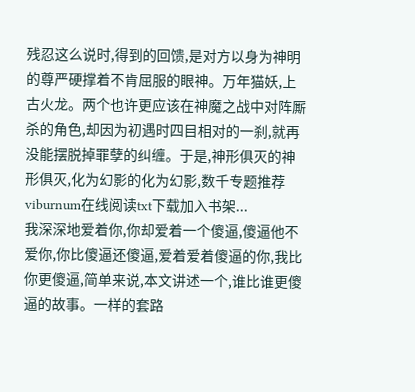残忍这么说时,得到的回馈,是对方以身为神明的尊严硬撑着不肯屈服的眼神。万年猫妖,上古火龙。两个也许更应该在神魔之战中对阵厮杀的角色,却因为初遇时四目相对的一刹,就再没能摆脱掉罪孽的纠缠。于是,神形俱灭的神形俱灭,化为幻影的化为幻影,数千专题推荐viburnum在线阅读txt下载加入书架...
我深深地爱着你,你却爱着一个傻逼,傻逼他不爱你,你比傻逼还傻逼,爱着爱着傻逼的你,我比你更傻逼,简单来说,本文讲述一个,谁比谁更傻逼的故事。一样的套路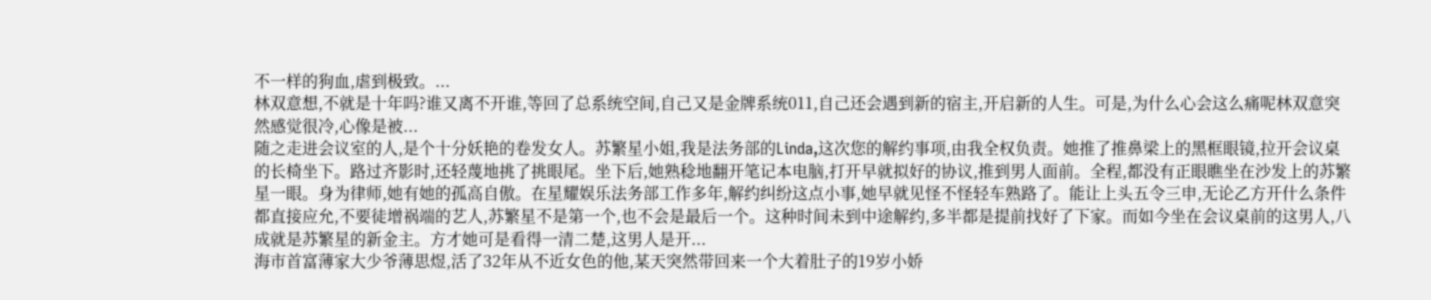不一样的狗血,虐到极致。...
林双意想,不就是十年吗?谁又离不开谁,等回了总系统空间,自己又是金牌系统011,自己还会遇到新的宿主,开启新的人生。可是,为什么心会这么痛呢林双意突然感觉很冷,心像是被...
随之走进会议室的人,是个十分妖艳的卷发女人。苏繁星小姐,我是法务部的Linda,这次您的解约事项,由我全权负责。她推了推鼻梁上的黑框眼镜,拉开会议桌的长椅坐下。路过齐影时,还轻蔑地挑了挑眼尾。坐下后,她熟稔地翻开笔记本电脑,打开早就拟好的协议,推到男人面前。全程,都没有正眼瞧坐在沙发上的苏繁星一眼。身为律师,她有她的孤高自傲。在星耀娱乐法务部工作多年,解约纠纷这点小事,她早就见怪不怪轻车熟路了。能让上头五令三申,无论乙方开什么条件都直接应允,不要徒增祸端的艺人,苏繁星不是第一个,也不会是最后一个。这种时间未到中途解约,多半都是提前找好了下家。而如今坐在会议桌前的这男人,八成就是苏繁星的新金主。方才她可是看得一清二楚,这男人是开...
海市首富薄家大少爷薄思煜,活了32年从不近女色的他,某天突然带回来一个大着肚子的19岁小娇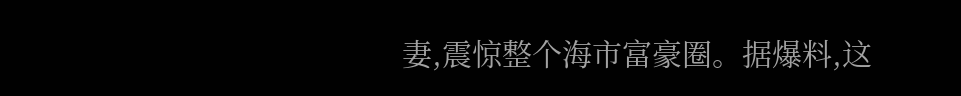妻,震惊整个海市富豪圈。据爆料,这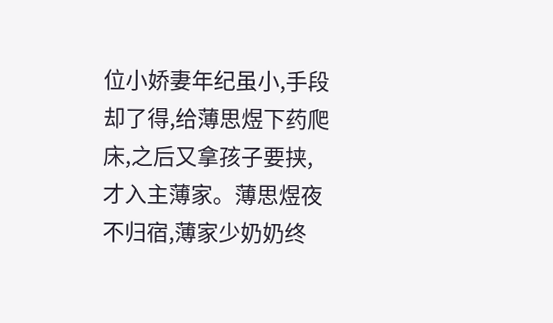位小娇妻年纪虽小,手段却了得,给薄思煜下药爬床,之后又拿孩子要挟,才入主薄家。薄思煜夜不归宿,薄家少奶奶终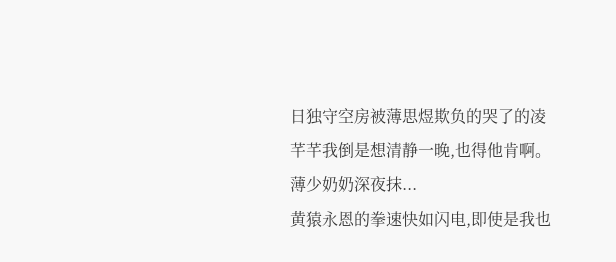日独守空房被薄思煜欺负的哭了的凌芊芊我倒是想清静一晚,也得他肯啊。薄少奶奶深夜抹...
黄猿永恩的拳速快如闪电,即使是我也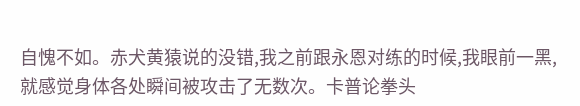自愧不如。赤犬黄猿说的没错,我之前跟永恩对练的时候,我眼前一黑,就感觉身体各处瞬间被攻击了无数次。卡普论拳头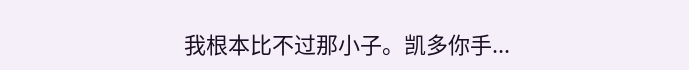我根本比不过那小子。凯多你手...